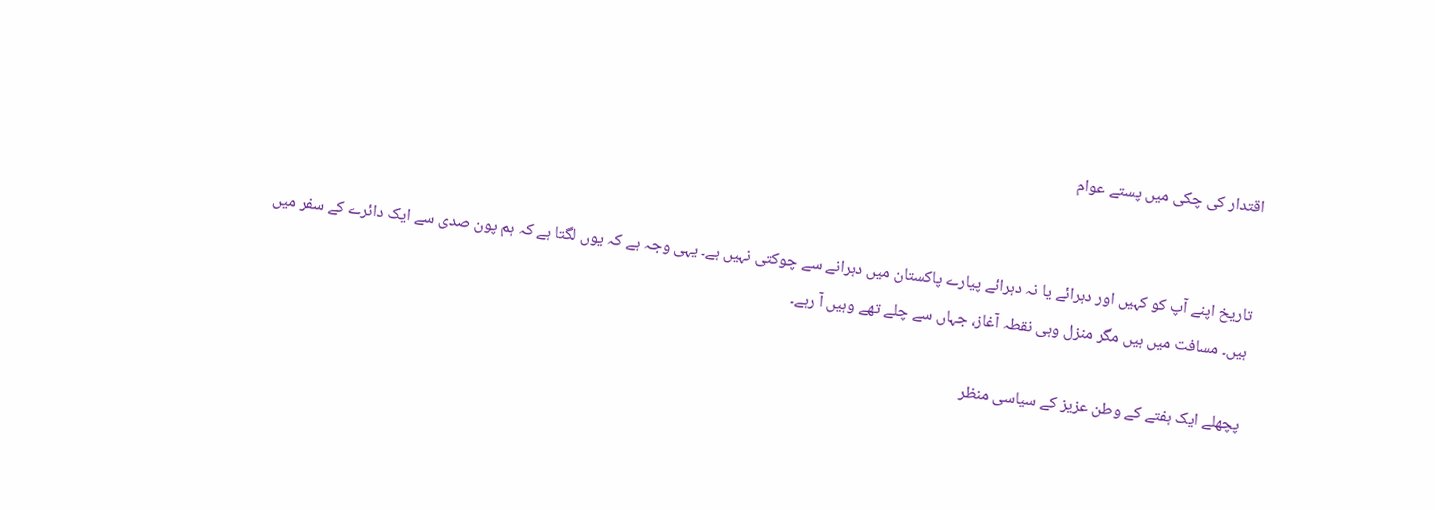اقتدار کی چکی میں پستے عوام


تاریخ اپنے آپ کو کہیں اور دہرائے یا نہ دہرائے پیارے پاکستان میں دہرانے سے چوکتی نہیں ہے۔ یہی وجہ ہے کہ یوں لگتا ہے کہ ہم پون صدی سے ایک دائرے کے سفر میں ہیں۔ مسافت میں ہیں مگر منزل وہی نقطہ آغاز، جہاں سے چلے تھے وہیں آ رہے۔

پچھلے ایک ہفتے کے وطن عزیز کے سیاسی منظر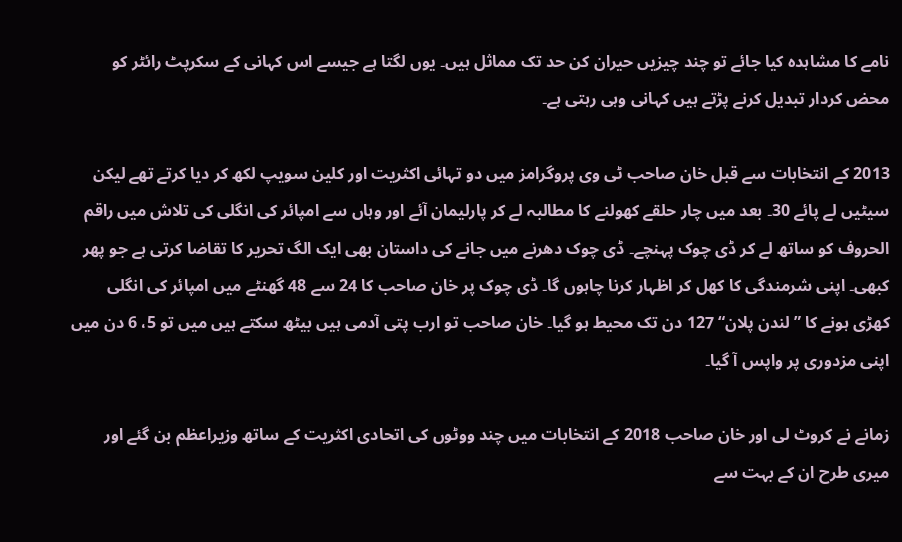نامے کا مشاہدہ کیا جائے تو چند چیزیں حیران کن حد تک مماثل ہیں۔ یوں لگتا ہے جیسے اس کہانی کے سکرپٹ رائٹر کو محض کردار تبدیل کرنے پڑتے ہیں کہانی وہی رہتی ہے۔

2013 کے انتخابات سے قبل خان صاحب ٹی وی پروگرامز میں دو تہائی اکثریت اور کلین سویپ لکھ کر دیا کرتے تھے لیکن سیٹیں لے پائے 30۔ بعد میں چار حلقے کھولنے کا مطالبہ لے کر پارلیمان آئے اور وہاں سے امپائر کی انگلی کی تلاش میں راقم الحروف کو ساتھ لے کر ڈی چوک پہنچے۔ ڈی چوک دھرنے میں جانے کی داستان بھی ایک الگ تحریر کا تقاضا کرتی ہے جو پھر کبھی۔ اپنی شرمندگی کا کھل کر اظہار کرنا چاہوں گا۔ ڈی چوک پر خان صاحب کا 24 سے 48 گھنٹے میں امپائر کی انگلی کھڑی ہونے کا ”لندن پلان“ 127 دن تک محیط ہو گیا۔ خان صاحب تو ارب پتی آدمی ہیں بیٹھ سکتے ہیں میں تو 5، 6 دن میں اپنی مزدوری پر واپس آ گیا۔

زمانے نے کروٹ لی اور خان صاحب 2018 کے انتخابات میں چند ووٹوں کی اتحادی اکثریت کے ساتھ وزیراعظم بن گئے اور میری طرح ان کے بہت سے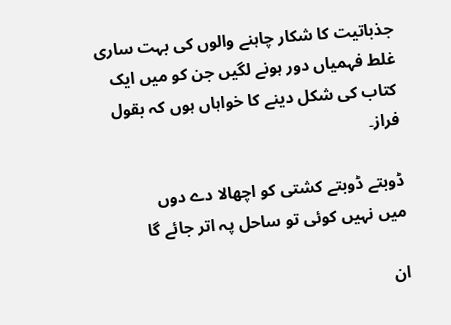جذباتیت کا شکار چاہنے والوں کی بہت ساری غلط فہمیاں دور ہونے لگیں جن کو میں ایک کتاب کی شکل دینے کا خواہاں ہوں کہ بقول فراز۔

ڈوبتے ڈوبتے کشتی کو اچھالا دے دوں
میں نہیں کوئی تو ساحل پہ اتر جائے گا

ان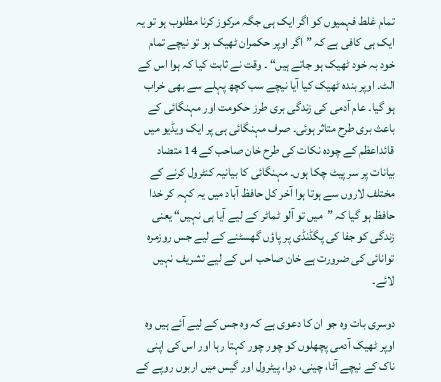تمام غلط فہمیوں کو اگر ایک ہی جگہ مرکوز کرنا مطلوب ہو تو یہ ایک ہی کافی ہے کہ ”اگر اوپر حکمران ٹھیک ہو تو نیچے تمام خود بہ خود ٹھیک ہو جاتے ہیں“ ۔ وقت نے ثابت کیا کہ ہوا اس کے الٹ۔ اوپر بندہ ٹھیک کیا آیا نیچے سب کچھ پہلے سے بھی خراب ہو گیا۔ عام آدمی کی زندگی بری طرز حکومت اور مہنگائی کے باعث بری طرح متاثر ہوئی۔ صرف مہنگائی ہی پر ایک ویڈیو میں قائداعظم کے چودہ نکات کی طرح خان صاحب کے 14 متضاد بیانات پر سر پیٹ چکا ہوں۔ مہنگائی کا بیانیہ کنٹرول کرنے کے مختلف لاروں سے ہوتا ہوا آخر کل حافظ آباد میں یہ کہہ کر خدا حافظ ہو گیا کہ ”میں تو آلو ٹماٹر کے لیے آیا ہی نہیں“ یعنی زندگی کو جفا کی پگڈنڈی پر پاؤں گھسٹنے کے لیے جس روزمرہ توانائی کی ضرورت ہے خان صاحب اس کے لیے تشریف نہیں لائے۔

دوسری بات وہ جو ان کا دعوی ہے کہ وہ جس کے لیے آئے ہیں وہ اوپر ٹھیک آدمی پچھلوں کو چور چور کہتا رہا اور اس کی اپنی ناک کے نیچے آٹا، چینی، دوا، پیٹرول اور گیس میں اربوں روپے کے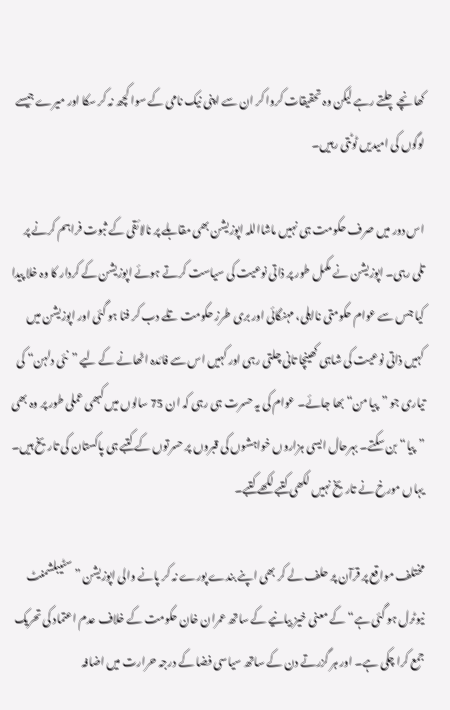کھانچے چلتے رہے لیکن وہ تحقیقات کروا کر ان سے اپنی نیک نامی کے سوا کچھ نہ کر سکا اور میرے جیسے لوگوں کی امیدیں ٹوٹتی رہیں۔

اس دور میں صرف حکومت ہی نہیں ماشااللہ اپوزیشن بھی مقابلے پر نالائقی کے ثبوت فراہم کرنے پر تلی رہی۔ اپوزیشن نے مکمل طور پر ذاتی نوعیت کی سیاست کرتے ہوئے اپوزیشن کے کردار کا وہ خلا پیدا کیا جس سے عوام حکومتی نااہلی، مہنگائی اور بری طرز حکومت تلے دب کر فنا ہو گئی اور اپوزیشن میں کہیں ذاتی نوعیت کی شاہی کھینچا تانی چلتی رہی اور کہیں اس سے فائدہ اٹھانے کے لیے ”نئی دلہن“ کی تیاری جو ”پیا من“ بھا جائے۔ عوام کی یہ حسرت ہی رہی کہ ان 75 سالوں میں کبھی عملی طور پر وہ بھی ”پیا“ بن سکتے۔ بہرحال ایسی ہزاروں خواہشوں کی قبروں پر حسرتوں کے کتبے ہی پاکستان کی تاریخ ہیں۔ یہاں مورخ نے تاریخ نہیں لکھی کتبے لکھے کتبے۔

مختلف مواقع پر قرآن پر حلف لے کر بھی اپنے بندے پورے نہ کر پانے والی اپوزیشن ”سٹیبلشمنٹ نیوٹرل ہو گئی ہے“ کے معنی خیز بیانیے کے ساتھ عمران خان حکومت کے خلاف عدم اعتماد کی تحریک جمع کرا چکی ہے۔ اور ہر گزرتے دن کے ساتھ سیاسی فضا کے درجہ حرارت میں اضافہ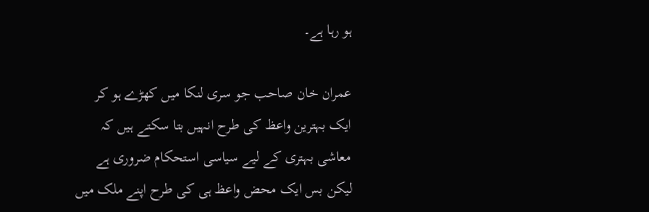ہو رہا ہے۔

عمران خان صاحب جو سری لنکا میں کھڑے ہو کر ایک بہترین واعظ کی طرح انہیں بتا سکتے ہیں کہ معاشی بہتری کے لیے سیاسی استحکام ضروری ہے لیکن بس ایک محض واعظ ہی کی طرح اپنے ملک میں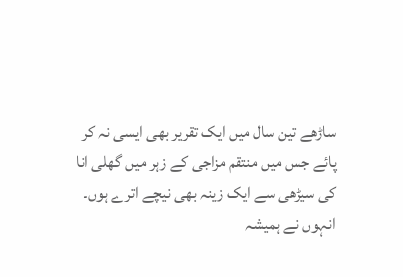ساڑھے تین سال میں ایک تقریر بھی ایسی نہ کر پائے جس میں منتقم مزاجی کے زہر میں گھلی انا کی سیڑھی سے ایک زینہ بھی نیچے اترے ہوں۔ انہوں نے ہمیشہ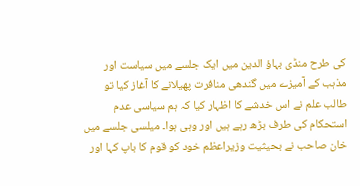کی طرح منڈی بہاؤ الدین میں ایک جلسے میں سیاست اور مذہب کے آمیزے میں گندھی منافرت پھیلانے کا آغاز کیا تو طالب علم نے اس خدشے کا اظہار کیا کہ ہم سیاسی عدم استحکام کی طرف بڑھ رہے ہیں اور وہی ہوا۔ میلسی جلسے میں خان صاحب نے بحیثیت وزیراعظم خود کو قوم کا باپ کہا اور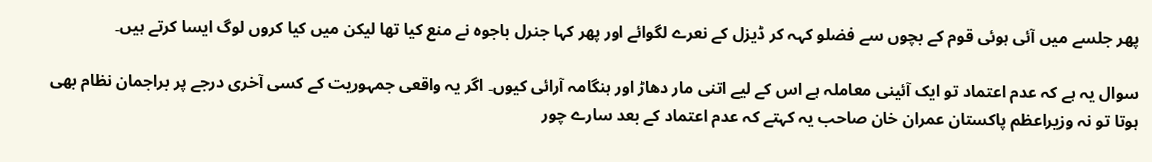پھر جلسے میں آئی ہوئی قوم کے بچوں سے فضلو کہہ کر ڈیزل کے نعرے لگوائے اور پھر کہا جنرل باجوہ نے منع کیا تھا لیکن میں کیا کروں لوگ ایسا کرتے ہیں۔

سوال یہ ہے کہ عدم اعتماد تو ایک آئینی معاملہ ہے اس کے لیے اتنی مار دھاڑ اور ہنگامہ آرائی کیوں۔ اگر یہ واقعی جمہوریت کے کسی آخری درجے پر براجمان نظام بھی ہوتا تو نہ وزیراعظم پاکستان عمران خان صاحب یہ کہتے کہ عدم اعتماد کے بعد سارے چور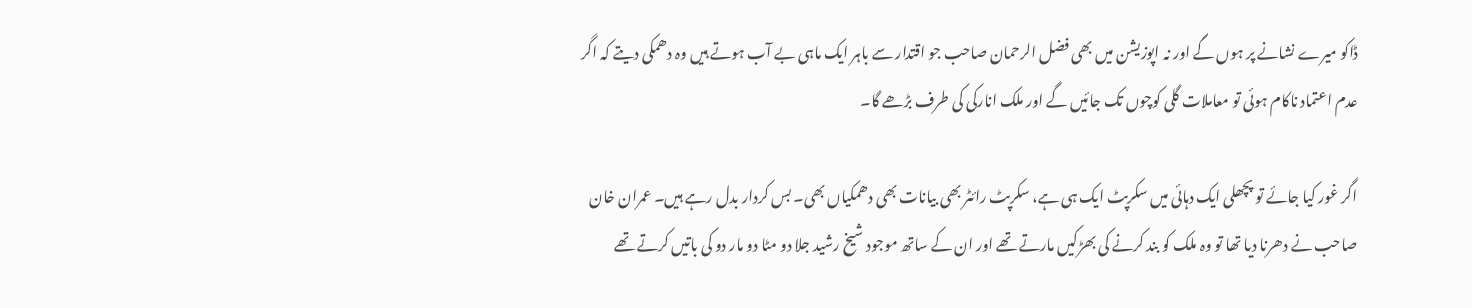ڈاکو میرے نشانے پر ہوں گے اور نہ اپوزیشن میں بھی فضل الرحمان صاحب جو اقتدار سے باہر ایک ماہی بے آب ہوتے ہیں وہ دھمکی دیتے کہ اگر عدم اعتماد ناکام ہوئی تو معاملات گلی کوچوں تک جائیں گے اور ملک انارکی کی طرف بڑھے گا۔

اگر غور کیا جائے تو پچھلی ایک دہائی میں سکرپٹ ایک ہی ہے، سکرپٹ رائٹر بھی بیانات بھی دھمکیاں بھی۔ بس کردار بدل رہے ہیں۔ عمران خان صاحب نے دھرنا دیا تھا تو وہ ملک کو بند کرنے کی بھڑکیں مارتے تھے اور ان کے ساتھ موجود شیخ رشید جلا دو مٹا دو مار دو کی باتیں کرتے تھے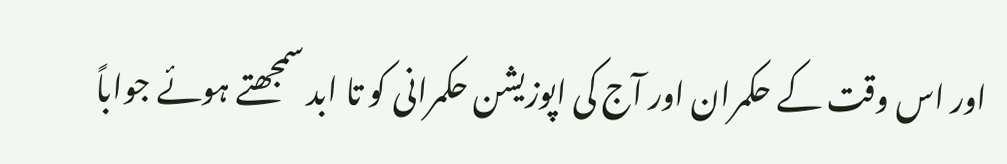اور اس وقت کے حکمران اور آج کی اپوزیشن حکمرانی کو تا ابد سمجھتے ہوئے جواباً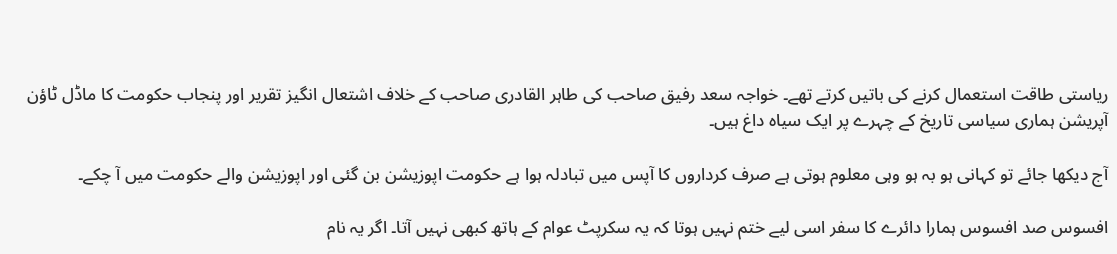ریاستی طاقت استعمال کرنے کی باتیں کرتے تھے۔ خواجہ سعد رفیق صاحب کی طاہر القادری صاحب کے خلاف اشتعال انگیز تقریر اور پنجاب حکومت کا ماڈل ٹاؤن آپریشن ہماری سیاسی تاریخ کے چہرے پر ایک سیاہ داغ ہیں۔

آج دیکھا جائے تو کہانی ہو بہ ہو وہی معلوم ہوتی ہے صرف کرداروں کا آپس میں تبادلہ ہوا ہے حکومت اپوزیشن بن گئی اور اپوزیشن والے حکومت میں آ چکے۔

افسوس صد افسوس ہمارا دائرے کا سفر اسی لیے ختم نہیں ہوتا کہ یہ سکرپٹ عوام کے ہاتھ کبھی نہیں آتا۔ اگر یہ نام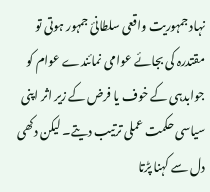نہاد جمہوریت واقعی سلطانیٔ جمہور ہوتی تو مقتدرہ کی بجائے عوامی نمائندے عوام کو جوابدہی کے خوف یا فرض کے زیر اثر اپنی سیاسی حکمت عملی ترتیب دیتے۔ لیکن دکھی دل سے کہنا پڑتا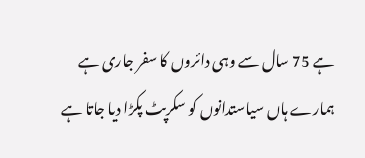ہے 75 سال سے وہی دائروں کا سفر جاری ہے ہمارے ہاں سیاستدانوں کو سکرپٹ پکڑا دیا جاتا ہے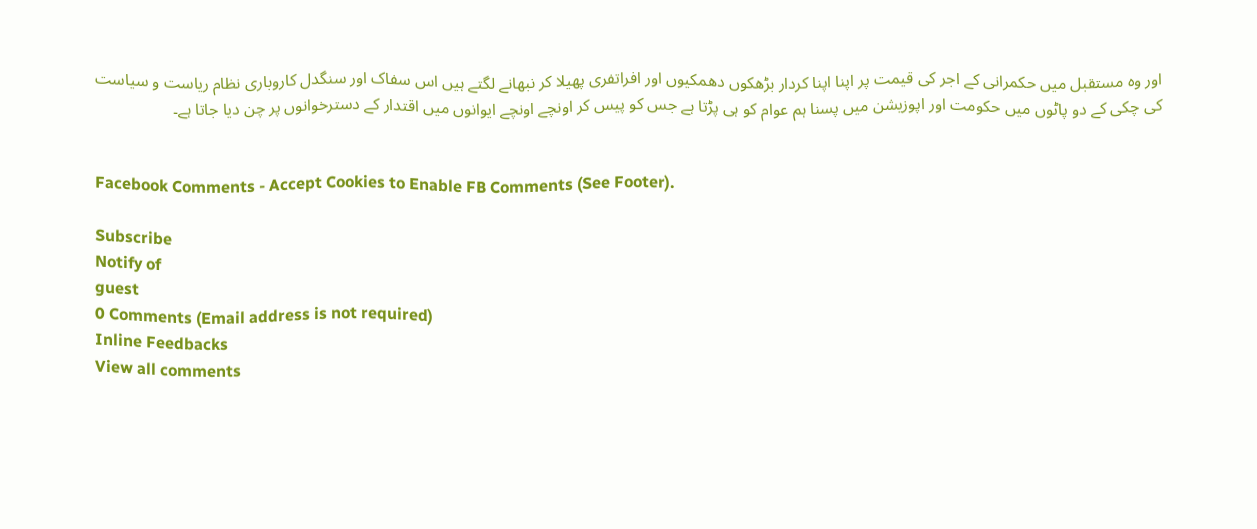اور وہ مستقبل میں حکمرانی کے اجر کی قیمت پر اپنا اپنا کردار بڑھکوں دھمکیوں اور افراتفری پھیلا کر نبھانے لگتے ہیں اس سفاک اور سنگدل کاروباری نظام ریاست و سیاست کی چکی کے دو پاٹوں میں حکومت اور اپوزیشن میں پسنا ہم عوام کو ہی پڑتا ہے جس کو پیس کر اونچے اونچے ایوانوں میں اقتدار کے دسترخوانوں پر چن دیا جاتا ہے۔


Facebook Comments - Accept Cookies to Enable FB Comments (See Footer).

Subscribe
Notify of
guest
0 Comments (Email address is not required)
Inline Feedbacks
View all comments